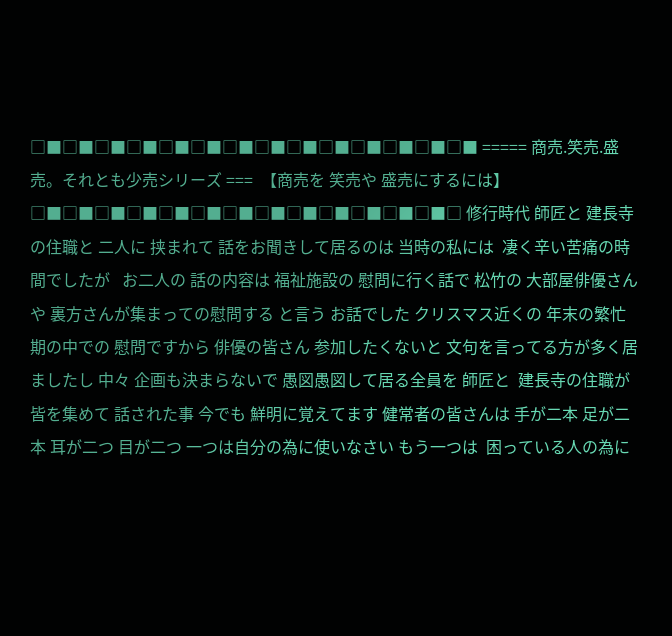□■□■□■□■□■□■□■□■□■□■□■□■□■□■ ===== 商売.笑売.盛売。それとも少売シリーズ ===  【商売を 笑売や 盛売にするには】    □■□■□■□■□■□■□■□■□■□■□■□■□■□ 修行時代 師匠と 建長寺の住職と 二人に 挟まれて 話をお聞きして居るのは 当時の私には  凄く辛い苦痛の時間でしたが   お二人の 話の内容は 福祉施設の 慰問に行く話で 松竹の 大部屋俳優さんや 裏方さんが集まっての慰問する と言う お話でした クリスマス近くの 年末の繁忙期の中での 慰問ですから 俳優の皆さん 参加したくないと 文句を言ってる方が多く居ましたし 中々 企画も決まらないで 愚図愚図して居る全員を 師匠と  建長寺の住職が皆を集めて 話された事 今でも 鮮明に覚えてます 健常者の皆さんは 手が二本 足が二本 耳が二つ 目が二つ 一つは自分の為に使いなさい もう一つは  困っている人の為に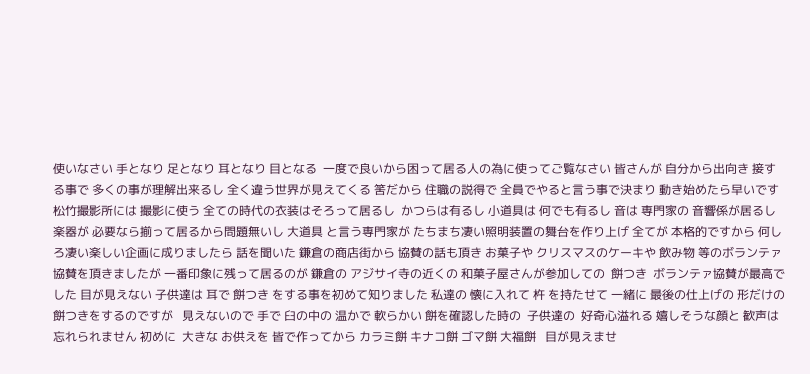使いなさい 手となり 足となり 耳となり 目となる  一度で良いから困って居る人の為に使ってご覧なさい 皆さんが 自分から出向き 接する事で 多くの事が理解出来るし 全く違う世界が見えてくる 筈だから 住職の説得で 全員でやると言う事で決まり 動き始めたら早いです 松竹撮影所には 撮影に使う 全ての時代の衣装はそろって居るし  かつらは有るし 小道具は 何でも有るし 音は 専門家の 音響係が居るし 楽器が 必要なら揃って居るから問題無いし 大道具 と言う専門家が たちまち凄い照明装置の舞台を作り上げ 全てが 本格的ですから 何しろ凄い楽しい企画に成りましたら 話を聞いた 鎌倉の商店街から 協賛の話も頂き お菓子や クリスマスのケーキや 飲み物 等のボランテァ協賛を頂きましたが 一番印象に残って居るのが 鎌倉の アジサイ寺の近くの 和菓子屋さんが参加しての  餅つき  ボランテァ協賛が最高でした 目が見えない 子供達は 耳で 餅つき をする事を初めて知りました 私達の 懐に入れて 杵 を持たせて 一緒に 最後の仕上げの 形だけの 餅つきをするのですが   見えないので 手で 臼の中の 温かで 軟らかい 餅を確認した時の  子供達の  好奇心溢れる 嬉しそうな顔と 歓声は 忘れられません 初めに  大きな お供えを 皆で作ってから カラミ餅 キナコ餅 ゴマ餅 大福餅   目が見えませ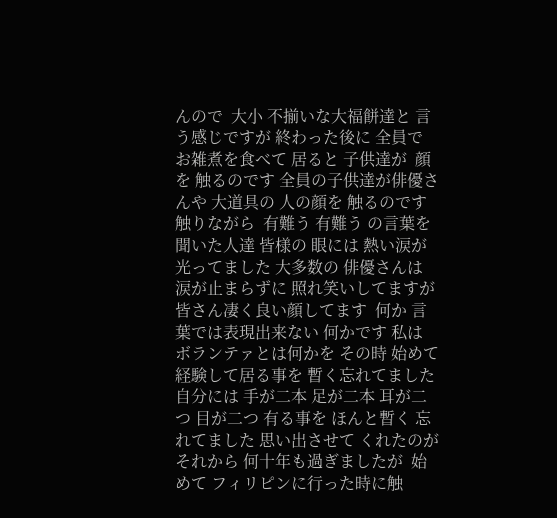んので  大小 不揃いな大福餅達と 言う感じですが 終わった後に 全員で お雑煮を食べて 居ると 子供達が  顔を 触るのです 全員の子供達が俳優さんや 大道具の 人の顔を 触るのです  触りながら  有難う 有難う の言葉を聞いた人達 皆様の 眼には 熱い涙が光ってました 大多数の 俳優さんは 涙が止まらずに 照れ笑いしてますが  皆さん凄く良い顔してます  何か 言葉では表現出来ない 何かです 私は ボランテァとは何かを その時 始めて経験して居る事を 暫く忘れてました  自分には 手が二本 足が二本 耳が二つ 目が二つ 有る事を ほんと暫く 忘れてました 思い出させて くれたのが それから 何十年も過ぎましたが  始めて フィリピンに行った時に触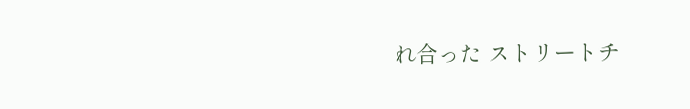れ合った ストリートチ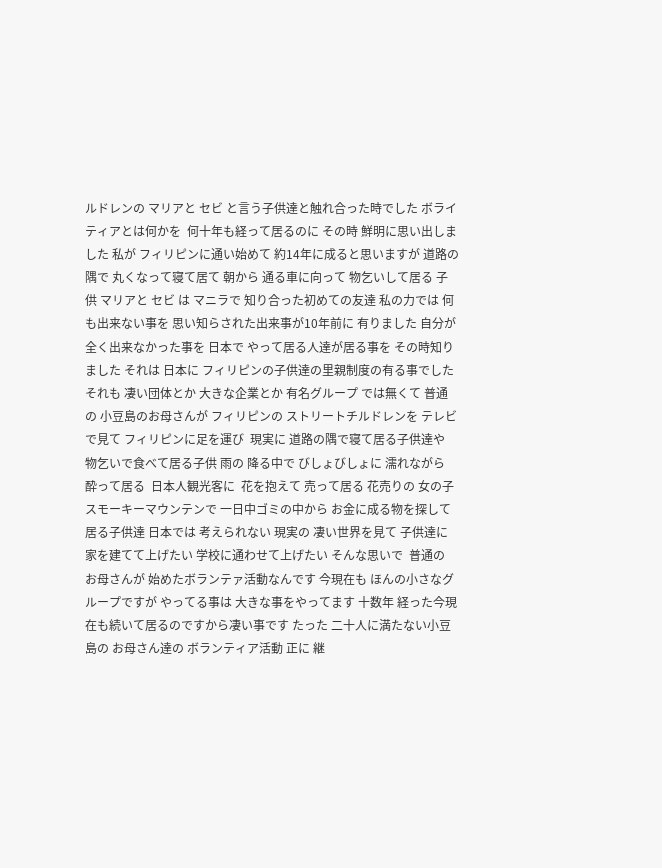ルドレンの マリアと セビ と言う子供達と触れ合った時でした ボライティアとは何かを  何十年も経って居るのに その時 鮮明に思い出しました 私が フィリピンに通い始めて 約14年に成ると思いますが 道路の隅で 丸くなって寝て居て 朝から 通る車に向って 物乞いして居る 子供 マリアと セビ は マニラで 知り合った初めての友達 私の力では 何も出来ない事を 思い知らされた出来事が10年前に 有りました 自分が 全く出来なかった事を 日本で やって居る人達が居る事を その時知りました それは 日本に フィリピンの子供達の里親制度の有る事でした それも 凄い団体とか 大きな企業とか 有名グループ では無くて 普通の 小豆島のお母さんが フィリピンの ストリートチルドレンを テレビで見て フィリピンに足を運び  現実に 道路の隅で寝て居る子供達や 物乞いで食べて居る子供 雨の 降る中で びしょびしょに 濡れながら 酔って居る  日本人観光客に  花を抱えて 売って居る 花売りの 女の子   スモーキーマウンテンで 一日中ゴミの中から お金に成る物を探して居る子供達 日本では 考えられない 現実の 凄い世界を見て 子供達に 家を建てて上げたい 学校に通わせて上げたい そんな思いで  普通の お母さんが 始めたボランテァ活動なんです 今現在も ほんの小さなグループですが やってる事は 大きな事をやってます 十数年 経った今現在も続いて居るのですから凄い事です たった 二十人に満たない小豆島の お母さん達の ボランティア活動 正に 継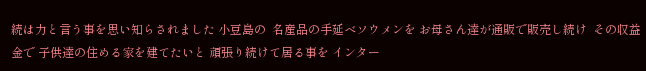続は力と言う事を思い知らされました 小豆島の  名産品の手延べソウメンを お母さん達が通販で販売し続け  その収益金で 子供達の住める家を建てたいと 頑張り続けて居る事を インター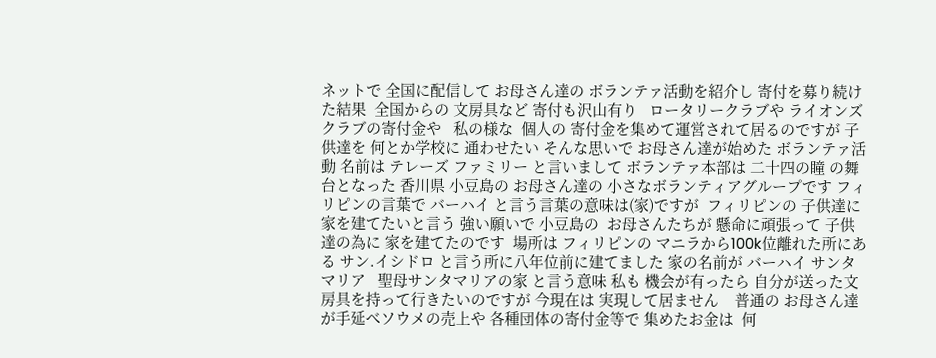ネットで 全国に配信して お母さん達の ボランテァ活動を紹介し 寄付を募り続けた結果  全国からの 文房具など 寄付も沢山有り   ロータリークラブや ライオンズクラブの寄付金や   私の様な  個人の 寄付金を集めて運営されて居るのですが 子供達を 何とか学校に 通わせたい そんな思いで お母さん達が始めた ボランテァ活動 名前は テレーズ ファミリー と言いまして ボランテァ本部は 二十四の瞳 の舞台となった 香川県 小豆島の お母さん達の 小さなボランティアグループです フィリピンの言葉で バーハイ と言う言葉の意味は(家)ですが  フィリピンの 子供達に 家を建てたいと言う 強い願いで 小豆島の  お母さんたちが 懸命に頑張って 子供達の為に 家を建てたのです  場所は フィリピンの マニラから100k位離れた所にある サン.イシドロ と言う所に八年位前に建てました 家の名前が バーハイ サンタマリア   聖母サンタマリアの家 と言う意味 私も 機会が有ったら 自分が送った文房具を持って行きたいのですが 今現在は 実現して居ません    普通の お母さん達が手延べソウメの売上や 各種団体の寄付金等で 集めたお金は  何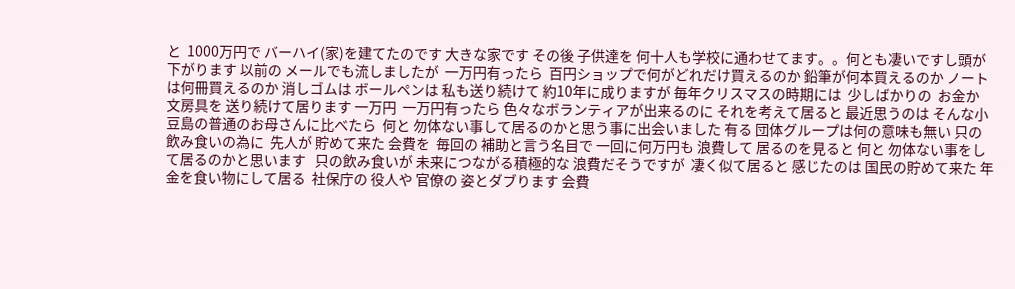と  1000万円で バーハイ(家)を建てたのです 大きな家です その後 子供達を 何十人も学校に通わせてます。。何とも凄いですし頭が下がります 以前の メールでも流しましたが  一万円有ったら  百円ショップで何がどれだけ買えるのか 鉛筆が何本買えるのか ノートは何冊買えるのか 消しゴムは ボールペンは 私も送り続けて 約10年に成りますが 毎年クリスマスの時期には  少しばかりの  お金か  文房具を 送り続けて居ります 一万円  一万円有ったら 色々なボランティアが出来るのに それを考えて居ると 最近思うのは そんな小豆島の普通のお母さんに比べたら  何と 勿体ない事して居るのかと思う事に出会いました 有る 団体グループは何の意味も無い 只の飲み食いの為に  先人が 貯めて来た 会費を  毎回の 補助と言う名目で 一回に何万円も 浪費して 居るのを見ると 何と 勿体ない事をして居るのかと思います   只の飲み食いが 未来につながる積極的な 浪費だそうですが  凄く似て居ると 感じたのは 国民の貯めて来た 年金を食い物にして居る  社保庁の 役人や 官僚の 姿とダブります 会費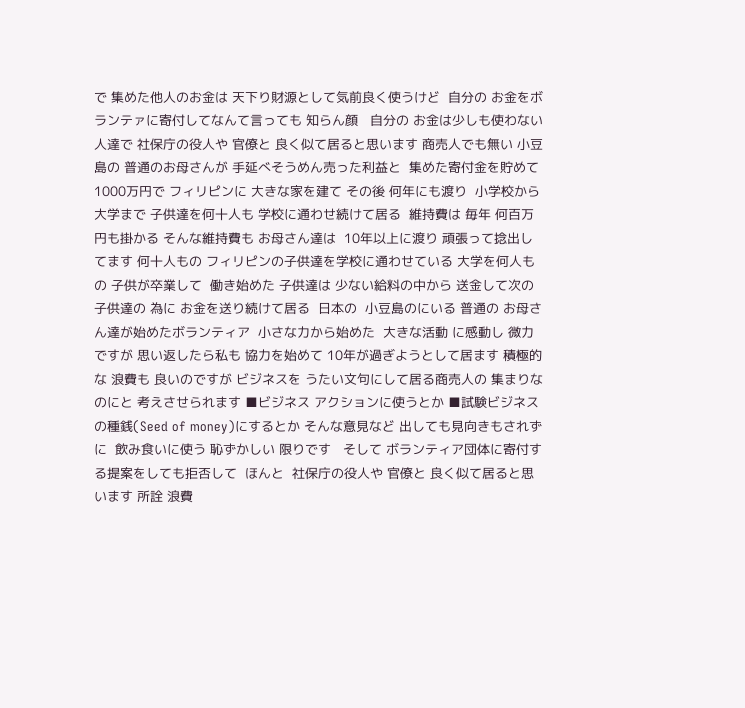で 集めた他人のお金は 天下り財源として気前良く使うけど  自分の お金をボランテァに寄付してなんて言っても 知らん顔   自分の お金は少しも使わない人達で 社保庁の役人や 官僚と 良く似て居ると思います 商売人でも無い 小豆島の 普通のお母さんが 手延べそうめん売った利益と  集めた寄付金を貯めて  1000万円で フィリピンに 大きな家を建て その後 何年にも渡り  小学校から  大学まで 子供達を何十人も 学校に通わせ続けて居る  維持費は 毎年 何百万円も掛かる そんな維持費も お母さん達は  10年以上に渡り 頑張って捻出してます 何十人もの フィリピンの子供達を学校に通わせている 大学を何人もの 子供が卒業して  働き始めた 子供達は 少ない給料の中から 送金して次の子供達の 為に お金を送り続けて居る  日本の  小豆島のにいる 普通の お母さん達が始めたボランティア  小さな力から始めた  大きな活動 に感動し 微力ですが 思い返したら私も 協力を始めて 10年が過ぎようとして居ます 積極的な 浪費も 良いのですが ビジネスを うたい文句にして居る商売人の 集まりなのにと 考えさせられます ■ビジネス アクションに使うとか ■試験ビジネスの種銭(Seed of money)にするとか そんな意見など 出しても見向きもされずに  飲み食いに使う 恥ずかしい 限りです   そして ボランティア団体に寄付する提案をしても拒否して  ほんと  社保庁の役人や 官僚と 良く似て居ると思います 所詮 浪費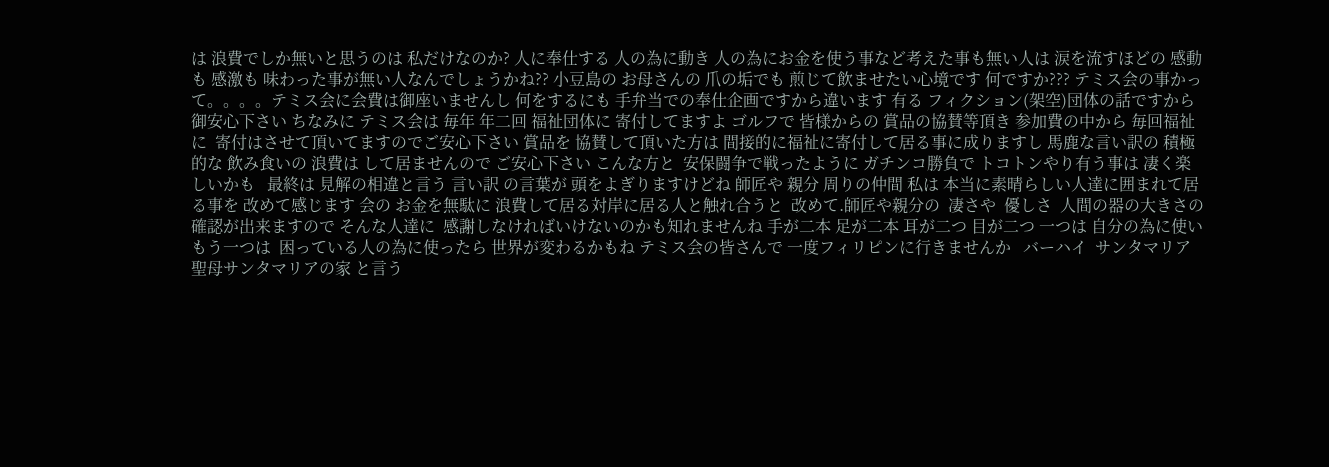は 浪費でしか無いと思うのは 私だけなのか? 人に奉仕する 人の為に動き 人の為にお金を使う事など考えた事も無い人は 涙を流すほどの 感動も 感激も 味わった事が無い人なんでしょうかね?? 小豆島の お母さんの 爪の垢でも 煎じて飲ませたい心境です 何ですか??? テミス会の事かって。。。。テミス会に会費は御座いませんし 何をするにも 手弁当での奉仕企画ですから違います 有る フィクション(架空)団体の話ですから 御安心下さい ちなみに テミス会は 毎年 年二回 福祉団体に 寄付してますよ ゴルフで 皆様からの 賞品の協賛等頂き 参加費の中から 毎回福祉に  寄付はさせて頂いてますのでご安心下さい 賞品を 協賛して頂いた方は 間接的に福祉に寄付して居る事に成りますし 馬鹿な言い訳の 積極的な 飲み食いの 浪費は して居ませんので ご安心下さい こんな方と  安保闘争で戦ったように ガチンコ勝負で トコトンやり有う事は 凄く楽しいかも   最終は 見解の相違と言う 言い訳 の言葉が 頭をよぎりますけどね 師匠や 親分 周りの仲間 私は 本当に素晴らしい人達に囲まれて居る事を 改めて感じます 会の お金を無駄に 浪費して居る対岸に居る人と触れ合うと  改めて.師匠や親分の  凄さや  優しさ  人間の器の大きさの 確認が出来ますので そんな人達に  感謝しなければいけないのかも知れませんね 手が二本 足が二本 耳が二つ 目が二つ 一つは 自分の為に使い もう一つは  困っている人の為に使ったら 世界が変わるかもね テミス会の皆さんで 一度フィリピンに行きませんか   バーハイ  サンタマリア    聖母サンタマリアの家 と言う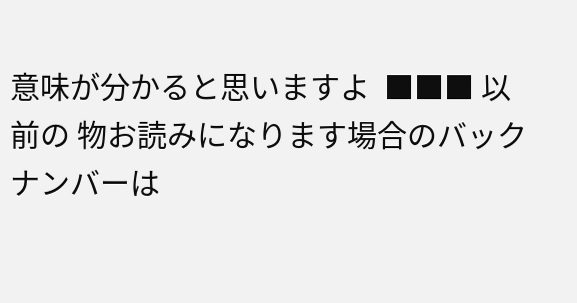意味が分かると思いますよ  ■■■ 以前の 物お読みになります場合のバックナンバーは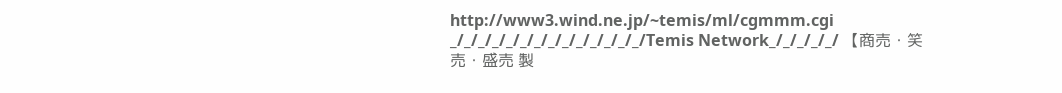http://www3.wind.ne.jp/~temis/ml/cgmmm.cgi _/_/_/_/_/_/_/_/_/_/_/_/_/_/Temis Network_/_/_/_/_/ 【商売・笑売・盛売 製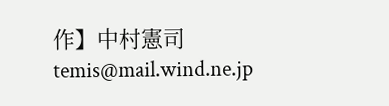作】中村憲司 temis@mail.wind.ne.jp